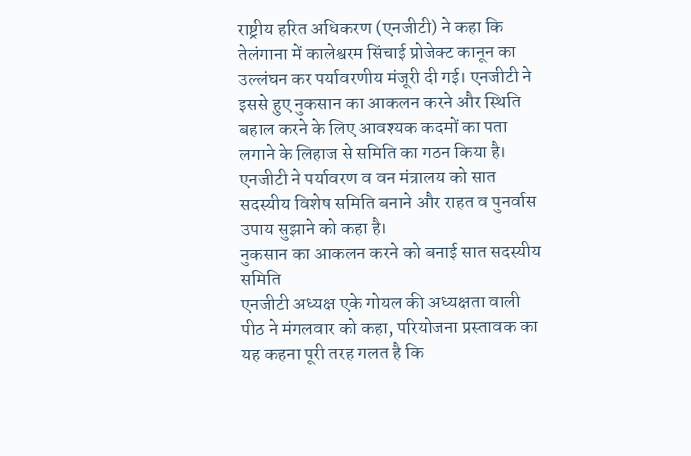राष्ट्रीय हरित अधिकरण (एनजीटी) ने कहा कि तेलंगाना में कालेश्वरम सिंचाई प्रोजेक्ट कानून का उल्लंघन कर पर्यावरणीय मंजूरी दी गई। एनजीटी ने इससे हुए नुकसान का आकलन करने और स्थिति बहाल करने के लिए आवश्यक कदमों का पता लगाने के लिहाज से समिति का गठन किया है। एनजीटी ने पर्यावरण व वन मंत्रालय को सात सदस्यीय विशेष समिति बनाने और राहत व पुनर्वास उपाय सुझाने को कहा है।
नुकसान का आकलन करने को बनाई सात सदस्यीय समिति
एनजीटी अध्यक्ष एके गोयल की अध्यक्षता वाली पीठ ने मंगलवार को कहा, परियोजना प्रस्तावक का यह कहना पूरी तरह गलत है कि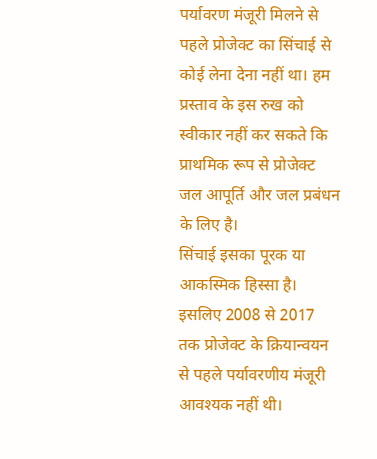पर्यावरण मंजूरी मिलने से पहले प्रोजेक्ट का सिंचाई से कोई लेना देना नहीं था। हम प्रस्ताव के इस रुख को स्वीकार नहीं कर सकते कि प्राथमिक रूप से प्रोजेक्ट जल आपूर्ति और जल प्रबंधन के लिए है।
सिंचाई इसका पूरक या आकस्मिक हिस्सा है। इसलिए 2008 से 2017 तक प्रोजेक्ट के क्रियान्वयन से पहले पर्यावरणीय मंजूरी आवश्यक नहीं थी।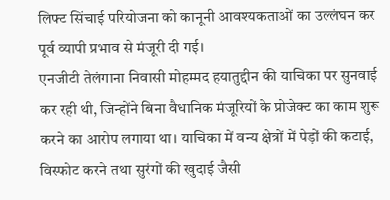लिफ्ट सिंचाई परियोजना को कानूनी आवश्यकताओं का उल्लंघन कर पूर्व व्यापी प्रभाव से मंजूरी दी गई।
एनजीटी तेलंगाना निवासी मोहम्मद हयातुद्दीन की याचिका पर सुनवाई कर रही थी, जिन्होंने बिना वैधानिक मंजूरियों के प्रोजेक्ट का काम शुरू करने का आरोप लगाया था। याचिका में वन्य क्षेत्रों में पेड़ों की कटाई, विस्फोट करने तथा सुरंगों की खुदाई जैसी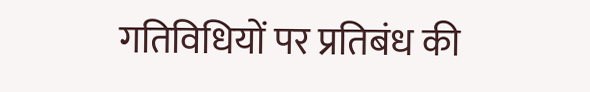गतिविधियों पर प्रतिबंध की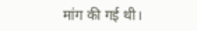मांग की गई थी।